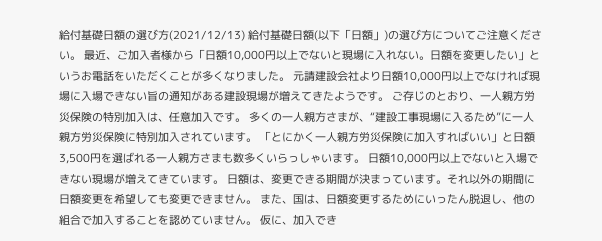給付基礎日額の選び方(2021/12/13) 給付基礎日額(以下「日額」)の選び方についてご注意ください。 最近、ご加入者様から「日額10,000円以上でないと現場に入れない。日額を変更したい」というお電話をいただくことが多くなりました。 元請建設会社より日額10,000円以上でなければ現場に入場できない旨の通知がある建設現場が増えてきたようです。 ご存じのとおり、一人親方労災保険の特別加入は、任意加入です。 多くの一人親方さまが、“建設工事現場に入るため”に一人親方労災保険に特別加入されています。 「とにかく一人親方労災保険に加入すればいい」と日額3,500円を選ばれる一人親方さまも数多くいらっしゃいます。 日額10,000円以上でないと入場できない現場が増えてきています。 日額は、変更できる期間が決まっています。それ以外の期間に日額変更を希望しても変更できません。 また、国は、日額変更するためにいったん脱退し、他の組合で加入することを認めていません。 仮に、加入でき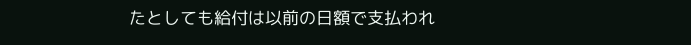たとしても給付は以前の日額で支払われ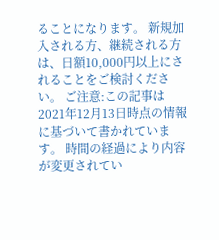ることになります。 新規加入される方、継続される方は、日額10,000円以上にされることをご検討ください。 ご注意:この記事は2021年12月13日時点の情報に基づいて書かれています。 時間の経過により内容が変更されてい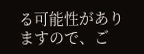る可能性がありますので、ご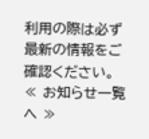利用の際は必ず最新の情報をご確認ください。 ≪ お知らせ一覧へ ≫